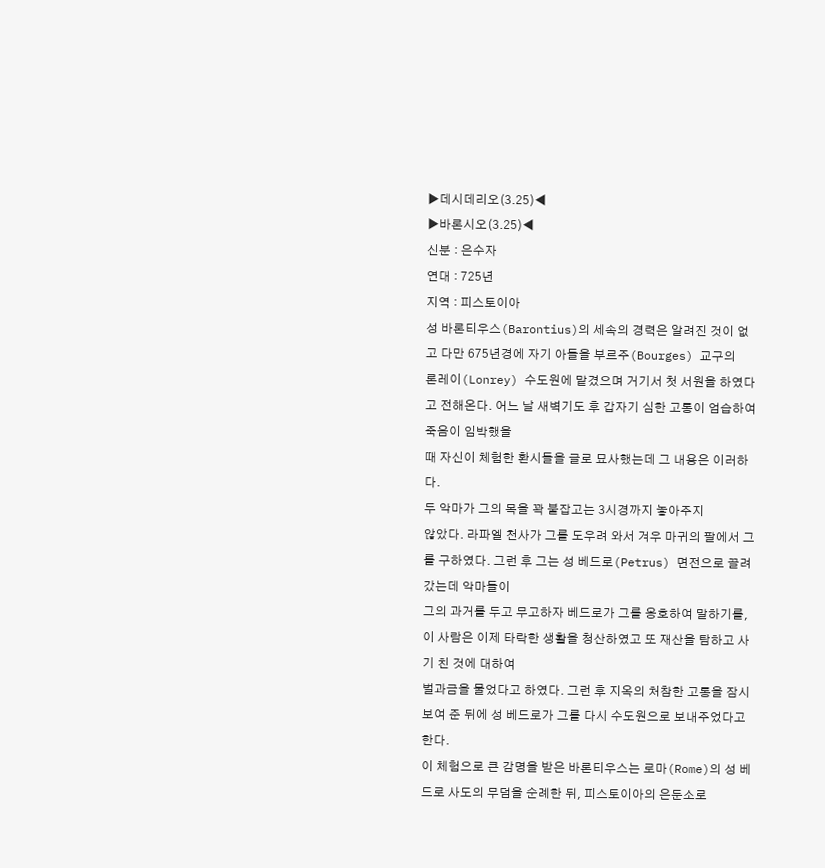▶데시데리오(3.25)◀
▶바론시오(3.25)◀
신분 : 은수자
연대 : 725년
지역 : 피스토이아
성 바론티우스(Barontius)의 세속의 경력은 알려진 것이 없고 다만 675년경에 자기 아들을 부르주(Bourges) 교구의
론레이(Lonrey) 수도원에 맡겼으며 거기서 첫 서원을 하였다고 전해온다. 어느 날 새벽기도 후 갑자기 심한 고통이 엄습하여 죽음이 임박했을
때 자신이 체험한 환시들을 글로 묘사했는데 그 내용은 이러하다.
두 악마가 그의 목을 꽉 붙잡고는 3시경까지 놓아주지
않았다. 라파엘 천사가 그를 도우려 와서 겨우 마귀의 팔에서 그를 구하였다. 그런 후 그는 성 베드로(Petrus) 면전으로 끌려갔는데 악마들이
그의 과거를 두고 무고하자 베드로가 그를 옹호하여 말하기를, 이 사람은 이제 타락한 생활을 청산하였고 또 재산을 탐하고 사기 친 것에 대하여
벌과금을 물었다고 하였다. 그런 후 지옥의 처참한 고통을 잠시 보여 준 뒤에 성 베드로가 그를 다시 수도원으로 보내주었다고 한다.
이 체험으로 큰 감명을 받은 바론티우스는 로마(Rome)의 성 베드로 사도의 무덤을 순례한 뒤, 피스토이아의 은둔소로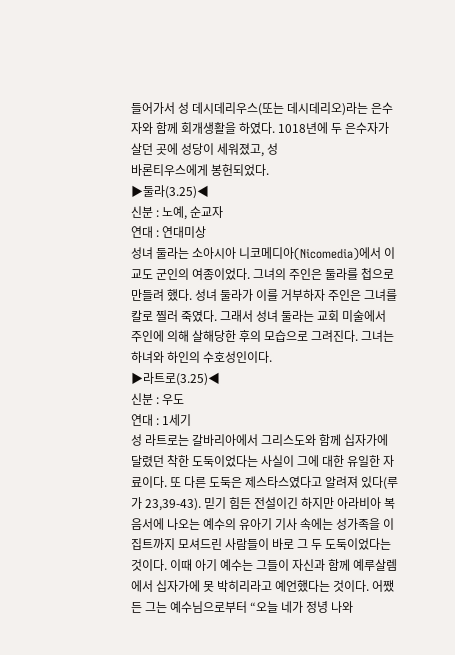들어가서 성 데시데리우스(또는 데시데리오)라는 은수자와 함께 회개생활을 하였다. 1018년에 두 은수자가 살던 곳에 성당이 세워졌고, 성
바론티우스에게 봉헌되었다.
▶둘라(3.25)◀
신분 : 노예, 순교자
연대 : 연대미상
성녀 둘라는 소아시아 니코메디아(Nicomedia)에서 이교도 군인의 여종이었다. 그녀의 주인은 둘라를 첩으로 만들려 했다. 성녀 둘라가 이를 거부하자 주인은 그녀를 칼로 찔러 죽였다. 그래서 성녀 둘라는 교회 미술에서 주인에 의해 살해당한 후의 모습으로 그려진다. 그녀는 하녀와 하인의 수호성인이다.
▶라트로(3.25)◀
신분 : 우도
연대 : 1세기
성 라트로는 갈바리아에서 그리스도와 함께 십자가에 달렸던 착한 도둑이었다는 사실이 그에 대한 유일한 자료이다. 또 다른 도둑은 제스타스였다고 알려져 있다(루가 23,39-43). 믿기 힘든 전설이긴 하지만 아라비아 복음서에 나오는 예수의 유아기 기사 속에는 성가족을 이집트까지 모셔드린 사람들이 바로 그 두 도둑이었다는 것이다. 이때 아기 예수는 그들이 자신과 함께 예루살렘에서 십자가에 못 박히리라고 예언했다는 것이다. 어쨌든 그는 예수님으로부터 “오늘 네가 정녕 나와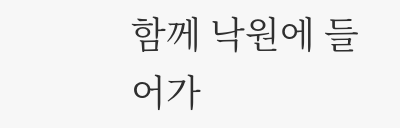함께 낙원에 들어가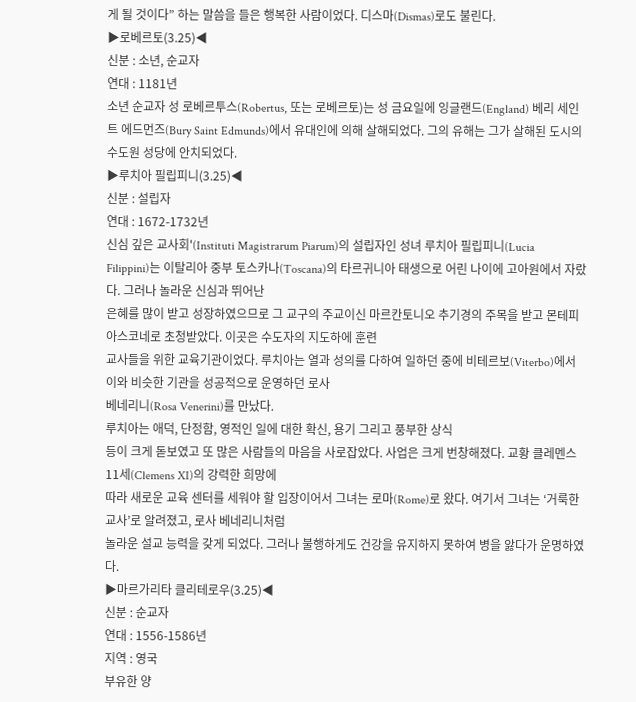게 될 것이다” 하는 말씀을 들은 행복한 사람이었다. 디스마(Dismas)로도 불린다.
▶로베르토(3.25)◀
신분 : 소년, 순교자
연대 : 1181년
소년 순교자 성 로베르투스(Robertus, 또는 로베르토)는 성 금요일에 잉글랜드(England) 베리 세인트 에드먼즈(Bury Saint Edmunds)에서 유대인에 의해 살해되었다. 그의 유해는 그가 살해된 도시의 수도원 성당에 안치되었다.
▶루치아 필립피니(3.25)◀
신분 : 설립자
연대 : 1672-1732년
신심 깊은 교사회'(Instituti Magistrarum Piarum)의 설립자인 성녀 루치아 필립피니(Lucia
Filippini)는 이탈리아 중부 토스카나(Toscana)의 타르귀니아 태생으로 어린 나이에 고아원에서 자랐다. 그러나 놀라운 신심과 뛰어난
은혜를 많이 받고 성장하였으므로 그 교구의 주교이신 마르칸토니오 추기경의 주목을 받고 몬테피아스코네로 초청받았다. 이곳은 수도자의 지도하에 훈련
교사들을 위한 교육기관이었다. 루치아는 열과 성의를 다하여 일하던 중에 비테르보(Viterbo)에서 이와 비슷한 기관을 성공적으로 운영하던 로사
베네리니(Rosa Venerini)를 만났다.
루치아는 애덕, 단정함, 영적인 일에 대한 확신, 용기 그리고 풍부한 상식
등이 크게 돋보였고 또 많은 사람들의 마음을 사로잡았다. 사업은 크게 번창해졌다. 교황 클레멘스 11세(Clemens XI)의 강력한 희망에
따라 새로운 교육 센터를 세워야 할 입장이어서 그녀는 로마(Rome)로 왔다. 여기서 그녀는 ‘거룩한 교사’로 알려졌고, 로사 베네리니처럼
놀라운 설교 능력을 갖게 되었다. 그러나 불행하게도 건강을 유지하지 못하여 병을 앓다가 운명하였다.
▶마르가리타 클리테로우(3.25)◀
신분 : 순교자
연대 : 1556-1586년
지역 : 영국
부유한 양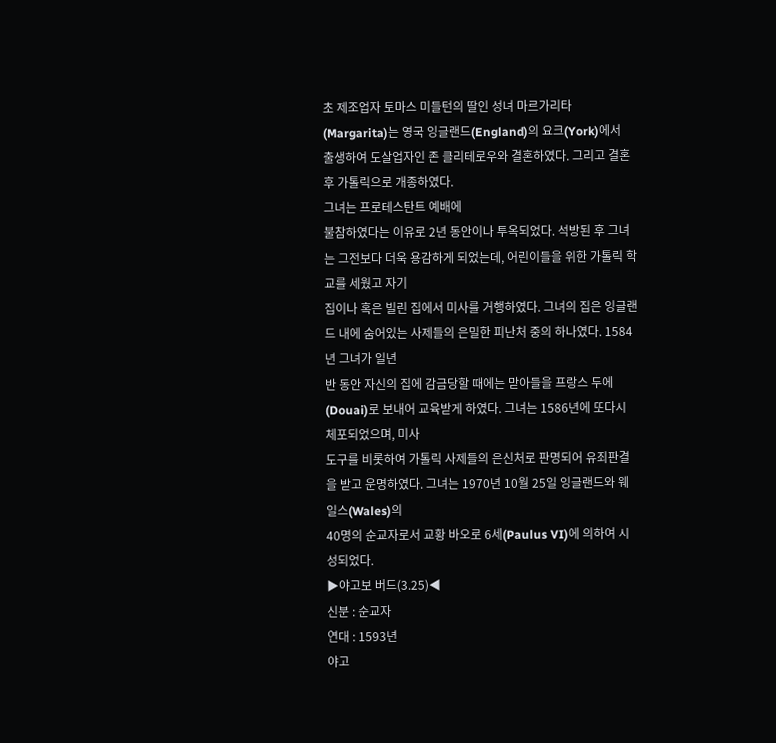초 제조업자 토마스 미들턴의 딸인 성녀 마르가리타(Margarita)는 영국 잉글랜드(England)의 요크(York)에서
출생하여 도살업자인 존 클리테로우와 결혼하였다. 그리고 결혼 후 가톨릭으로 개종하였다.
그녀는 프로테스탄트 예배에
불참하였다는 이유로 2년 동안이나 투옥되었다. 석방된 후 그녀는 그전보다 더욱 용감하게 되었는데, 어린이들을 위한 가톨릭 학교를 세웠고 자기
집이나 혹은 빌린 집에서 미사를 거행하였다. 그녀의 집은 잉글랜드 내에 숨어있는 사제들의 은밀한 피난처 중의 하나였다. 1584년 그녀가 일년
반 동안 자신의 집에 감금당할 때에는 맏아들을 프랑스 두에(Douai)로 보내어 교육받게 하였다. 그녀는 1586년에 또다시 체포되었으며, 미사
도구를 비롯하여 가톨릭 사제들의 은신처로 판명되어 유죄판결을 받고 운명하였다. 그녀는 1970년 10월 25일 잉글랜드와 웨일스(Wales)의
40명의 순교자로서 교황 바오로 6세(Paulus VI)에 의하여 시성되었다.
▶야고보 버드(3.25)◀
신분 : 순교자
연대 : 1593년
야고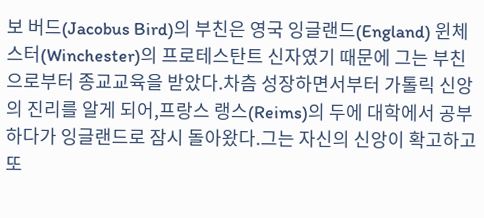보 버드(Jacobus Bird)의 부친은 영국 잉글랜드(England) 윈체스터(Winchester)의 프로테스탄트 신자였기 때문에 그는 부친으로부터 종교교육을 받았다.차츰 성장하면서부터 가톨릭 신앙의 진리를 알게 되어,프랑스 랭스(Reims)의 두에 대학에서 공부하다가 잉글랜드로 잠시 돌아왔다.그는 자신의 신앙이 확고하고 또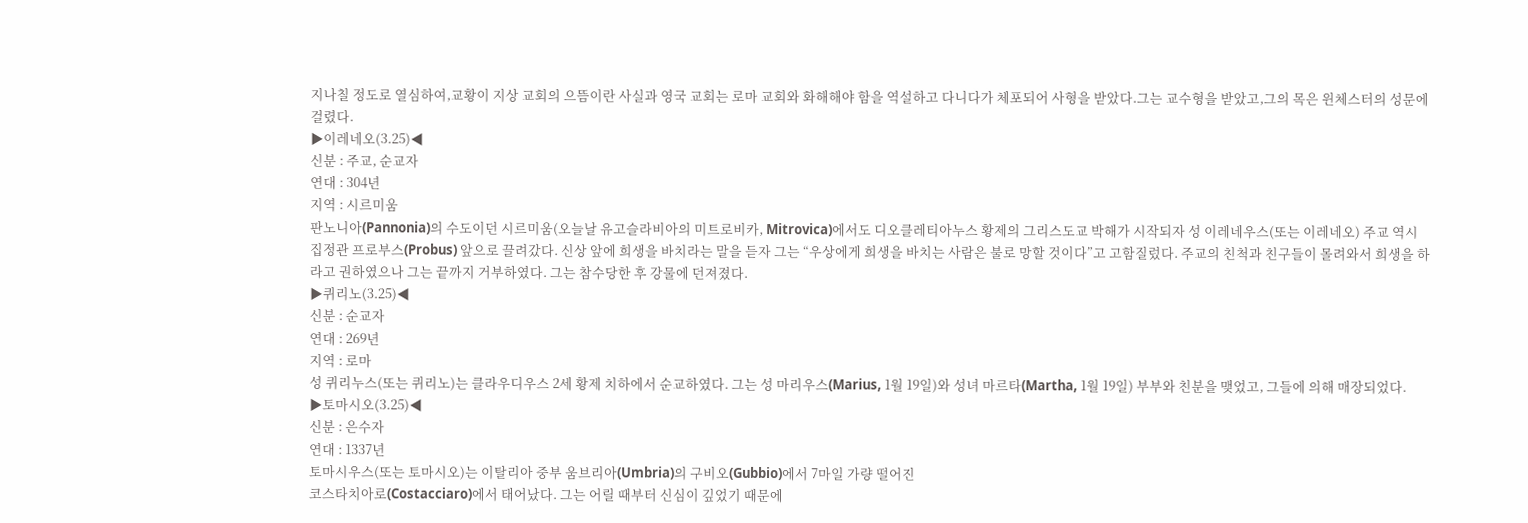지나칠 정도로 열심하여,교황이 지상 교회의 으뜸이란 사실과 영국 교회는 로마 교회와 화해해야 함을 역설하고 다니다가 체포되어 사형을 받았다.그는 교수형을 받았고,그의 목은 윈체스터의 성문에 걸렸다.
▶이레네오(3.25)◀
신분 : 주교, 순교자
연대 : 304년
지역 : 시르미움
판노니아(Pannonia)의 수도이던 시르미움(오늘날 유고슬라비아의 미트로비카, Mitrovica)에서도 디오클레티아누스 황제의 그리스도교 박해가 시작되자 성 이레네우스(또는 이레네오) 주교 역시 집정관 프로부스(Probus) 앞으로 끌려갔다. 신상 앞에 희생을 바치라는 말을 듣자 그는 “우상에게 희생을 바치는 사람은 불로 망할 것이다”고 고함질렀다. 주교의 친척과 친구들이 몰려와서 희생을 하라고 권하였으나 그는 끝까지 거부하였다. 그는 참수당한 후 강물에 던져졌다.
▶퀴리노(3.25)◀
신분 : 순교자
연대 : 269년
지역 : 로마
성 퀴리누스(또는 퀴리노)는 클라우디우스 2세 황제 치하에서 순교하였다. 그는 성 마리우스(Marius, 1월 19일)와 성녀 마르타(Martha, 1월 19일) 부부와 친분을 맺었고, 그들에 의해 매장되었다.
▶토마시오(3.25)◀
신분 : 은수자
연대 : 1337년
토마시우스(또는 토마시오)는 이탈리아 중부 움브리아(Umbria)의 구비오(Gubbio)에서 7마일 가량 떨어진
코스타치아로(Costacciaro)에서 태어났다. 그는 어릴 때부터 신심이 깊었기 때문에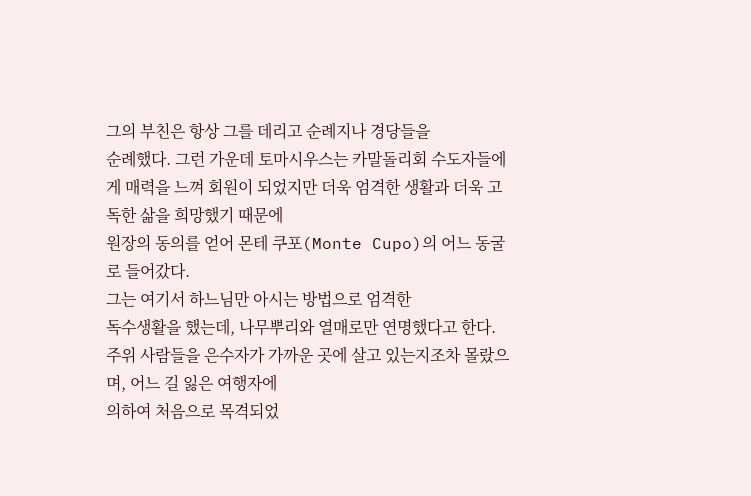그의 부친은 항상 그를 데리고 순례지나 경당들을
순례했다. 그런 가운데 토마시우스는 카말돌리회 수도자들에게 매력을 느껴 회원이 되었지만 더욱 엄격한 생활과 더욱 고독한 삶을 희망했기 때문에
원장의 동의를 얻어 몬테 쿠포(Monte Cupo)의 어느 동굴로 들어갔다.
그는 여기서 하느님만 아시는 방법으로 엄격한
독수생활을 했는데, 나무뿌리와 열매로만 연명했다고 한다. 주위 사람들을 은수자가 가까운 곳에 살고 있는지조차 몰랐으며, 어느 길 잃은 여행자에
의하여 처음으로 목격되었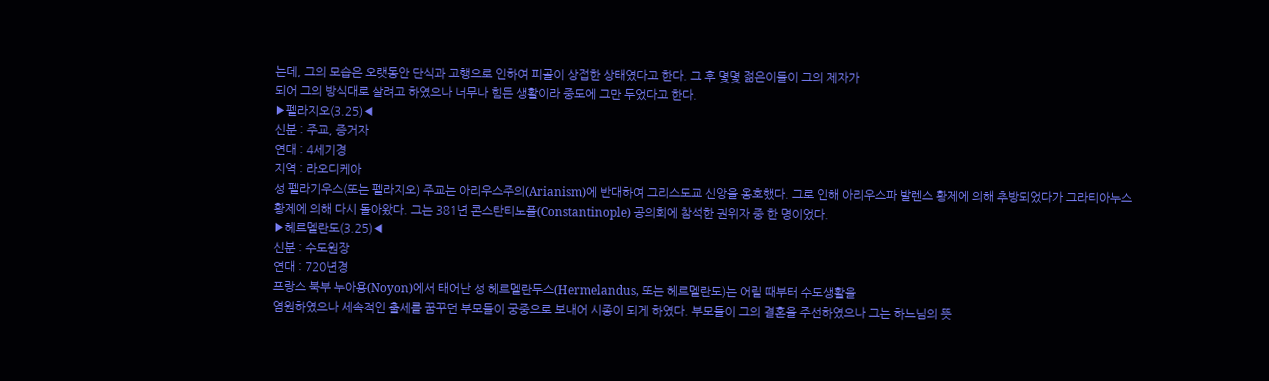는데, 그의 모습은 오랫동안 단식과 고행으로 인하여 피골이 상접한 상태였다고 한다. 그 후 몇몇 젊은이들이 그의 제자가
되어 그의 방식대로 살려고 하였으나 너무나 힘든 생활이라 중도에 그만 두었다고 한다.
▶펠라지오(3.25)◀
신분 : 주교, 증거자
연대 : 4세기경
지역 : 라오디케아
성 펠라기우스(또는 펠라지오) 주교는 아리우스주의(Arianism)에 반대하여 그리스도교 신앙을 옹호했다. 그로 인해 아리우스파 발렌스 황제에 의해 추방되었다가 그라티아누스 황제에 의해 다시 돌아왔다. 그는 381년 콘스탄티노플(Constantinople) 공의회에 참석한 권위자 중 한 명이었다.
▶헤르멜란도(3.25)◀
신분 : 수도원장
연대 : 720년경
프랑스 북부 누아용(Noyon)에서 태어난 성 헤르멜란두스(Hermelandus, 또는 헤르멜란도)는 어릴 때부터 수도생활을
염원하였으나 세속적인 출세를 꿈꾸던 부모들이 궁중으로 보내어 시종이 되게 하였다. 부모들이 그의 결혼을 주선하였으나 그는 하느님의 뜻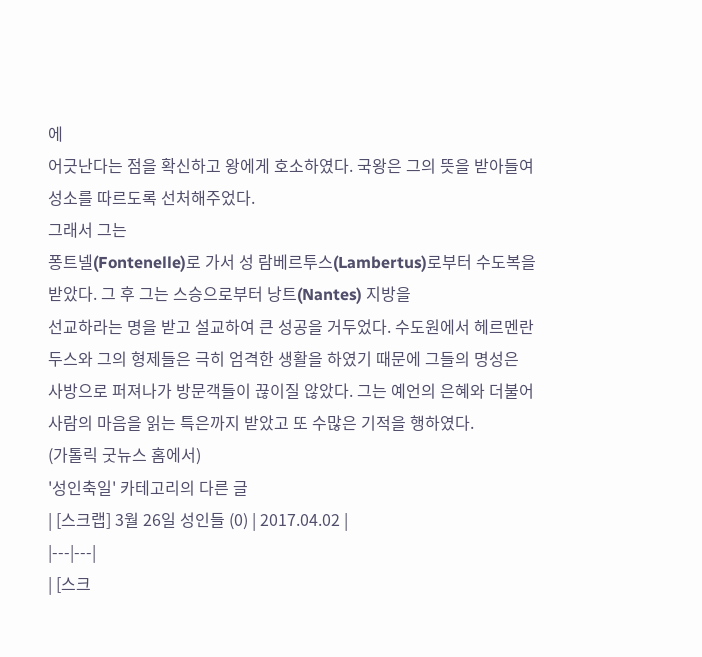에
어긋난다는 점을 확신하고 왕에게 호소하였다. 국왕은 그의 뜻을 받아들여 성소를 따르도록 선처해주었다.
그래서 그는
퐁트넬(Fontenelle)로 가서 성 람베르투스(Lambertus)로부터 수도복을 받았다. 그 후 그는 스승으로부터 낭트(Nantes) 지방을
선교하라는 명을 받고 설교하여 큰 성공을 거두었다. 수도원에서 헤르멘란두스와 그의 형제들은 극히 엄격한 생활을 하였기 때문에 그들의 명성은
사방으로 퍼져나가 방문객들이 끊이질 않았다. 그는 예언의 은혜와 더불어 사람의 마음을 읽는 특은까지 받았고 또 수많은 기적을 행하였다.
(가톨릭 굿뉴스 홈에서)
'성인축일' 카테고리의 다른 글
| [스크랩] 3월 26일 성인들 (0) | 2017.04.02 |
|---|---|
| [스크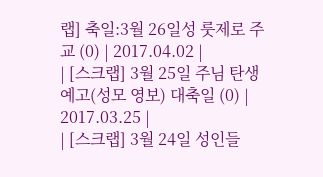랩] 축일:3월 26일성 룻제로 주교 (0) | 2017.04.02 |
| [스크랩] 3월 25일 주님 탄생 예고(성모 영보) 대축일 (0) | 2017.03.25 |
| [스크랩] 3월 24일 성인들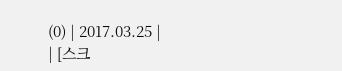(0) | 2017.03.25 |
| [스크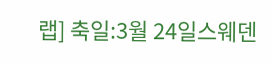랩] 축일:3월 24일스웨덴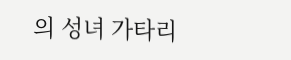의 성녀 가타리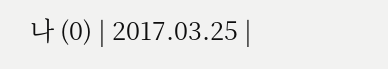나 (0) | 2017.03.25 |